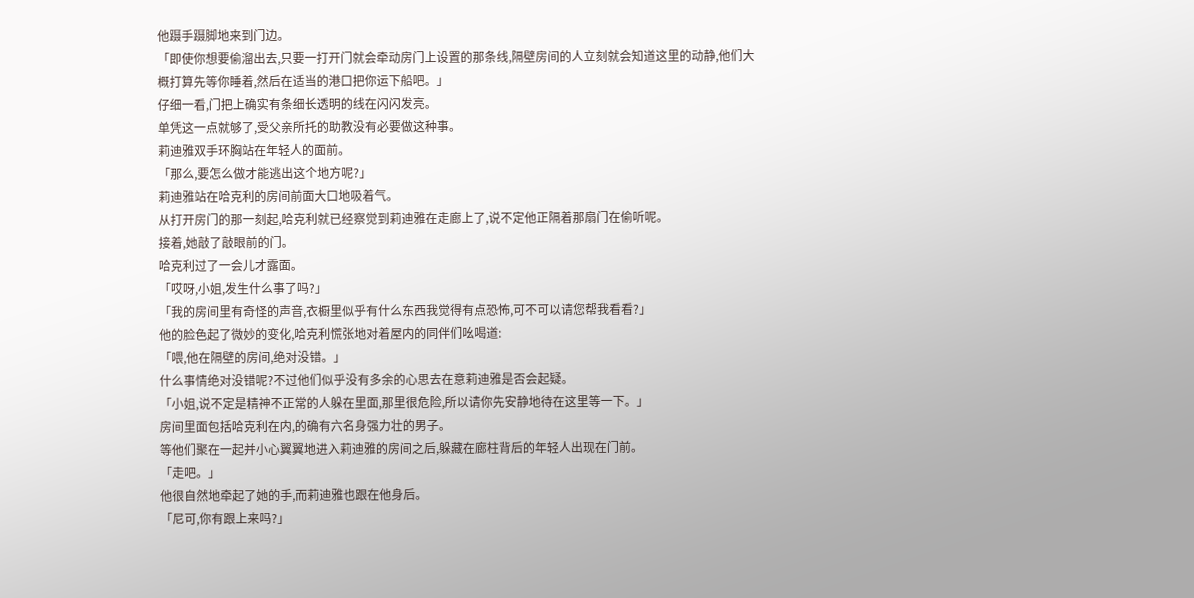他蹑手蹑脚地来到门边。
「即使你想要偷溜出去,只要一打开门就会牵动房门上设置的那条线,隔壁房间的人立刻就会知道这里的动静,他们大概打算先等你睡着,然后在适当的港口把你运下船吧。」
仔细一看,门把上确实有条细长透明的线在闪闪发亮。
单凭这一点就够了,受父亲所托的助教没有必要做这种事。
莉迪雅双手环胸站在年轻人的面前。
「那么,要怎么做才能逃出这个地方呢?」
莉迪雅站在哈克利的房间前面大口地吸着气。
从打开房门的那一刻起,哈克利就已经察觉到莉迪雅在走廊上了,说不定他正隔着那扇门在偷听呢。
接着,她敲了敲眼前的门。
哈克利过了一会儿才露面。
「哎呀,小姐,发生什么事了吗?」
「我的房间里有奇怪的声音,衣橱里似乎有什么东西我觉得有点恐怖,可不可以请您帮我看看?」
他的脸色起了微妙的变化,哈克利慌张地对着屋内的同伴们吆喝道:
「喂,他在隔壁的房间,绝对没错。」
什么事情绝对没错呢?不过他们似乎没有多余的心思去在意莉迪雅是否会起疑。
「小姐,说不定是精神不正常的人躲在里面,那里很危险,所以请你先安静地待在这里等一下。」
房间里面包括哈克利在内,的确有六名身强力壮的男子。
等他们聚在一起并小心翼翼地进入莉迪雅的房间之后,躲藏在廊柱背后的年轻人出现在门前。
「走吧。」
他很自然地牵起了她的手,而莉迪雅也跟在他身后。
「尼可,你有跟上来吗?」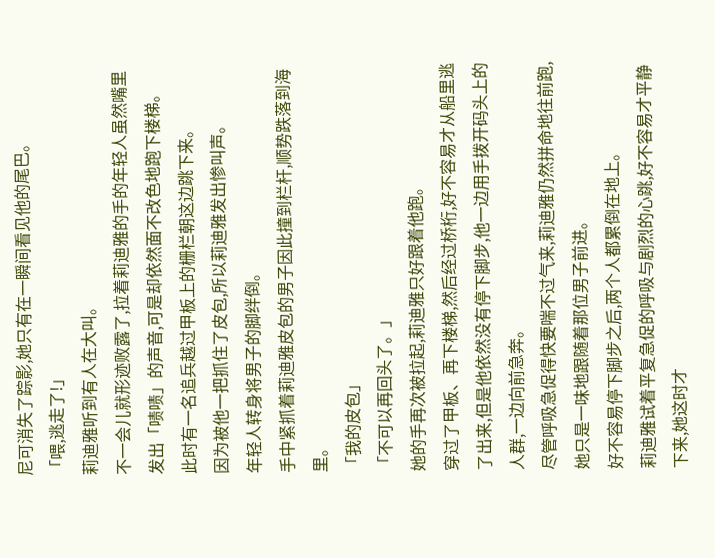尼可消失了踪影,她只有在一瞬间看见他的尾巴。
「喂,逃走了!」
莉迪雅听到有人在大叫。
不一会儿就形迹败露了,拉着莉迪雅的手的年轻人虽然嘴里发出「啧啧」的声音,可是却依然面不改色地跑下楼梯。
此时有一名追兵越过甲板上的栅栏朝这边跳下来。
因为被他一把抓住了皮包,所以莉迪雅发出惨叫声。
年轻人转身将男子的脚绊倒。
手中紧抓着莉迪雅皮包的男子因此撞到栏杆,顺势跌落到海里。
「我的皮包」
「不可以再回头了。」
她的手再次被拉起,莉迪雅只好跟着他跑。
穿过了甲板、再下楼梯,然后经过桥桁,好不容易才从船里逃了出来,但是他依然没有停下脚步,他一边用手拨开码头上的人群,一边向前急奔。
尽管呼吸急促得快要喘不过气来,莉迪雅仍然拼命地往前跑,她只是一味地跟随着那位男子前进。
好不容易停下脚步之后,两个人都累倒在地上。
莉迪雅试着平复急促的呼吸与剧烈的心跳,好不容易才平静下来,她这时才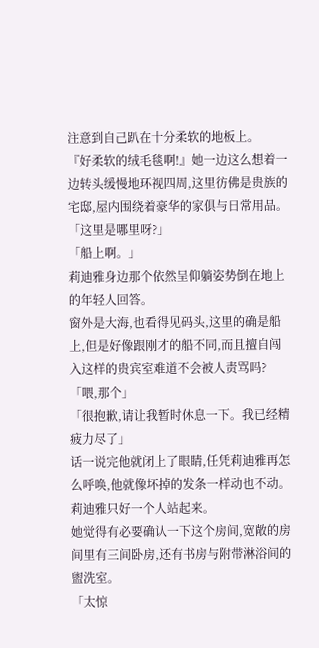注意到自己趴在十分柔软的地板上。
『好柔软的绒毛毯啊!』她一边这么想着一边转头缓慢地环视四周,这里彷佛是贵族的宅邸,屋内围绕着豪华的家俱与日常用品。
「这里是哪里呀?」
「船上啊。」
莉迪雅身边那个依然呈仰躺姿势倒在地上的年轻人回答。
窗外是大海,也看得见码头,这里的确是船上,但是好像跟刚才的船不同,而且擅自闯入这样的贵宾室难道不会被人责骂吗?
「喂,那个」
「很抱歉,请让我暂时休息一下。我已经精疲力尽了」
话一说完他就闭上了眼睛,任凭莉迪雅再怎么呼唤,他就像坏掉的发条一样动也不动。
莉迪雅只好一个人站起来。
她觉得有必要确认一下这个房间,宽敞的房间里有三间卧房,还有书房与附带淋浴间的盥洗室。
「太惊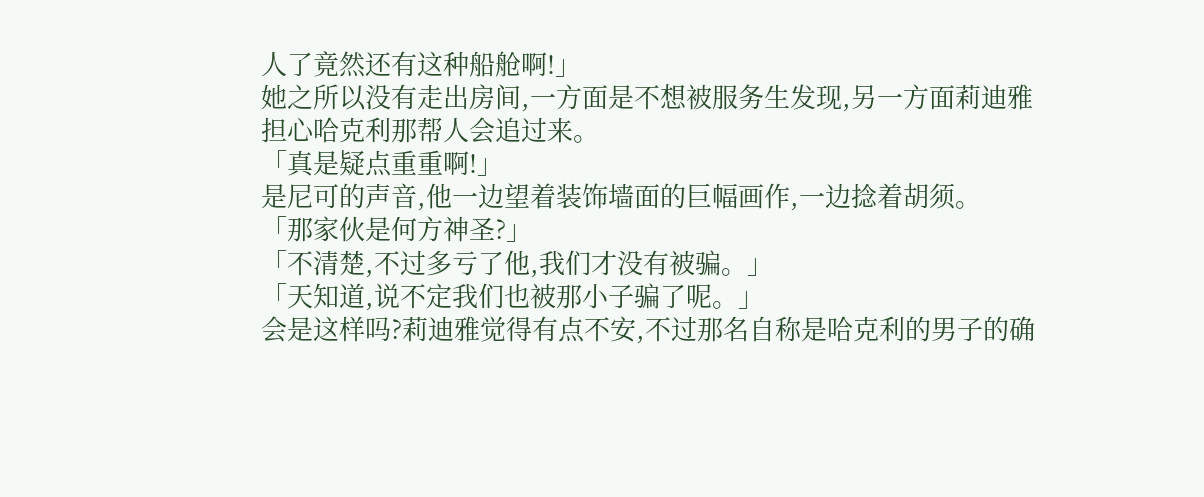人了竟然还有这种船舱啊!」
她之所以没有走出房间,一方面是不想被服务生发现,另一方面莉迪雅担心哈克利那帮人会追过来。
「真是疑点重重啊!」
是尼可的声音,他一边望着装饰墙面的巨幅画作,一边捻着胡须。
「那家伙是何方神圣?」
「不清楚,不过多亏了他,我们才没有被骗。」
「天知道,说不定我们也被那小子骗了呢。」
会是这样吗?莉迪雅觉得有点不安,不过那名自称是哈克利的男子的确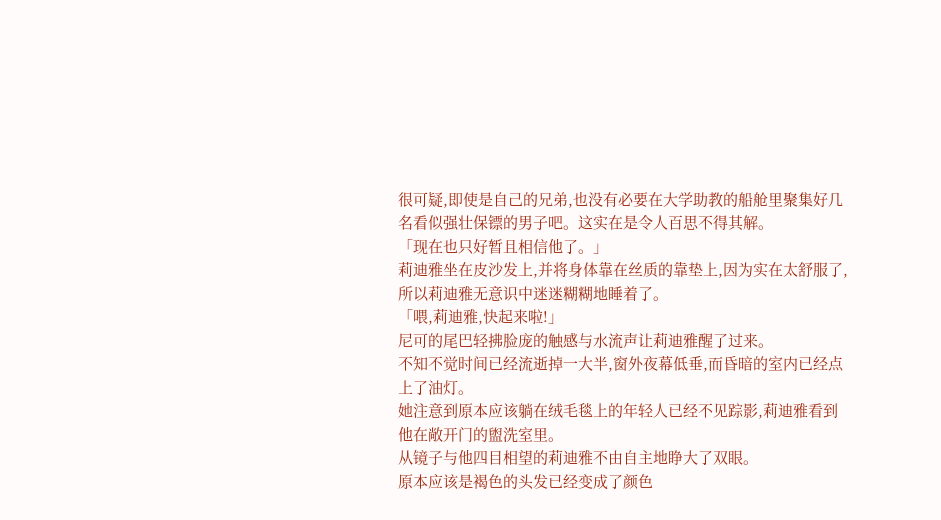很可疑,即使是自己的兄弟,也没有必要在大学助教的船舱里聚集好几名看似强壮保镖的男子吧。这实在是令人百思不得其解。
「现在也只好暂且相信他了。」
莉迪雅坐在皮沙发上,并将身体靠在丝质的靠垫上,因为实在太舒服了,所以莉迪雅无意识中迷迷糊糊地睡着了。
「喂,莉迪雅,快起来啦!」
尼可的尾巴轻拂脸庞的触感与水流声让莉迪雅醒了过来。
不知不觉时间已经流逝掉一大半,窗外夜幕低垂,而昏暗的室内已经点上了油灯。
她注意到原本应该躺在绒毛毯上的年轻人已经不见踪影,莉迪雅看到他在敞开门的盥洗室里。
从镜子与他四目相望的莉迪雅不由自主地睁大了双眼。
原本应该是褐色的头发已经变成了颜色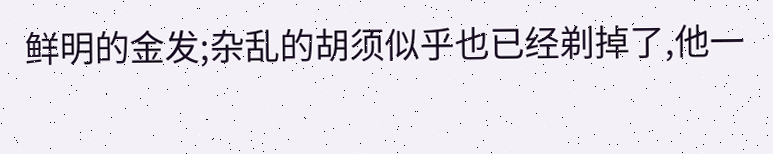鲜明的金发;杂乱的胡须似乎也已经剃掉了,他一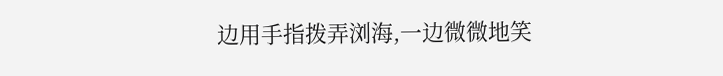边用手指拨弄浏海,一边微微地笑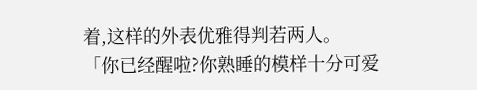着,这样的外表优雅得判若两人。
「你已经醒啦?你熟睡的模样十分可爱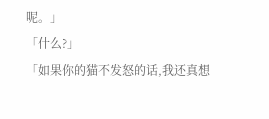呢。」
「什么?」
「如果你的猫不发怒的话,我还真想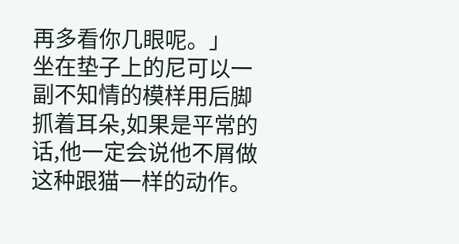再多看你几眼呢。」
坐在垫子上的尼可以一副不知情的模样用后脚抓着耳朵,如果是平常的话,他一定会说他不屑做这种跟猫一样的动作。